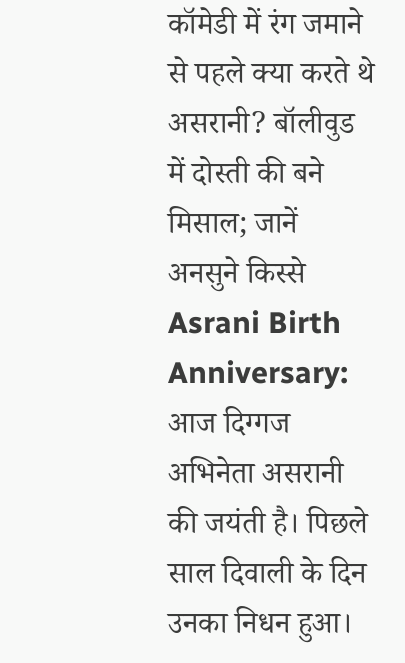कॉमेडी में रंग जमाने से पहले क्या करते थे असरानी? बॉलीवुड में दोस्ती की बने मिसाल; जानें अनसुने किस्से
Asrani Birth Anniversary: आज दिग्गज अभिनेता असरानी की जयंती है। पिछले साल दिवाली के दिन उनका निधन हुआ।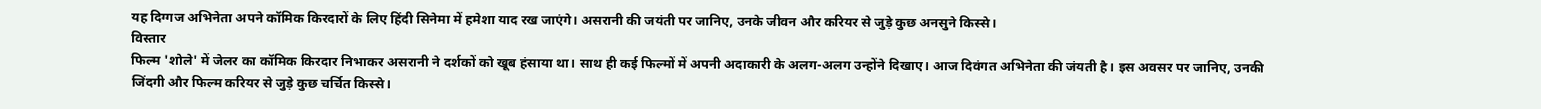यह दिग्गज अभिनेता अपने कॉमिक किरदारों के लिए हिंदी सिनेमा में हमेशा याद रख जाएंगे। असरानी की जयंती पर जानिए, उनके जीवन और करियर से जुड़े कुछ अनसुने किस्से।
विस्तार
फिल्म 'शोले' में जेलर का कॉमिक किरदार निभाकर असरानी ने दर्शकों को खूब हंसाया था। साथ ही कई फिल्मों में अपनी अदाकारी के अलग-अलग उन्होंने दिखाए। आज दिवंगत अभिनेता की जंयती है। इस अवसर पर जानिए, उनकी जिंदगी और फिल्म करियर से जुड़े कुछ चर्चित किस्से।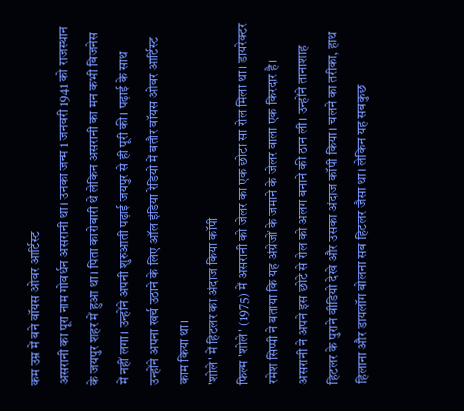कम उम्र में बने वॉयस ओवर आर्टिस्ट
असरानी का पूरा नाम गोवर्धन असरानी था। उनका जन्म 1 जनवरी 1941 को राजस्थान के जयपुर शहर में हुआ था। पिता कारोबारी थे लेकिन असरानी का मन कभी बिजनेस में नहीं लगा। उन्होंने अपनी शुरुआती पढ़ाई जयपुर से ही पूरी की। पढ़ाई के साथ उन्होंने अपना खर्च उठाने के लिए ऑल इंडिया रेडियो में बतौर वॉयस ओवर आर्टिस्ट काम किया था।
'शोले' में हिटलर का अंदाज किया कॉपी
फिल्म 'शोले' (1975) में असरानी को जेलर का एक छोटा सा रोल मिला था। डायरेक्टर रमेश सिप्पी ने बताया कि यह अंग्रेजों के जमाने के जेलर वाला एक किरदार है। असरानी ने अपने इस छोटे से रोल को अलग बनाने की ठान ली। उन्होंने तानाशाह हिटलर के पुराने वीडियो देखे और उसका अंदाज कॉपी किया। चलने का तरीका, हाथ हिलाना और डायलॉग बोलना सब हिटलर जैसा था। लेकिन यह सबकुछ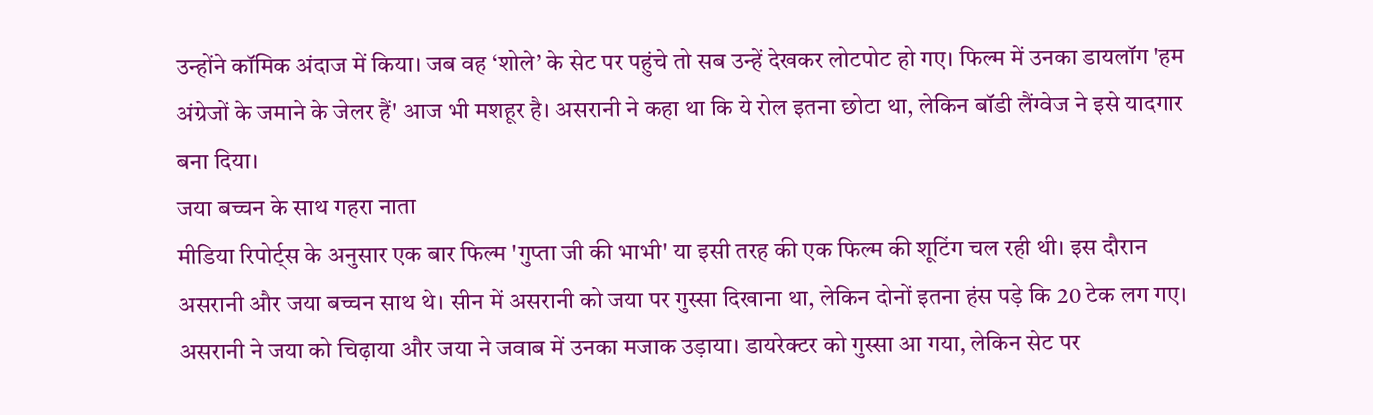उन्होंने कॉमिक अंदाज में किया। जब वह ‘शोले’ के सेट पर पहुंचे तो सब उन्हें देखकर लोटपोट हो गए। फिल्म में उनका डायलॉग 'हम अंग्रेजों के जमाने के जेलर हैं' आज भी मशहूर है। असरानी ने कहा था कि ये रोल इतना छोटा था, लेकिन बॉडी लैंग्वेज ने इसे यादगार बना दिया।
जया बच्चन के साथ गहरा नाता
मीडिया रिपोर्ट्स के अनुसार एक बार फिल्म 'गुप्ता जी की भाभी' या इसी तरह की एक फिल्म की शूटिंग चल रही थी। इस दौरान असरानी और जया बच्चन साथ थे। सीन में असरानी को जया पर गुस्सा दिखाना था, लेकिन दोनों इतना हंस पड़े कि 20 टेक लग गए। असरानी ने जया को चिढ़ाया और जया ने जवाब में उनका मजाक उड़ाया। डायरेक्टर को गुस्सा आ गया, लेकिन सेट पर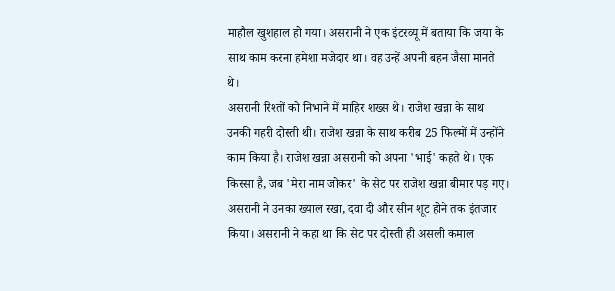माहौल खुशहाल हो गया। असरानी ने एक इंटरव्यू में बताया कि जया के साथ काम करना हमेशा मजेदार था। वह उन्हें अपनी बहन जैसा मानते थे।
असरानी रिश्तों को निभाने में माहिर शख्स थे। राजेश खन्ना के साथ उनकी गहरी दोस्ती थी। राजेश खन्ना के साथ करीब 25 फिल्मों में उन्होंने काम किया है। राजेश खन्ना असरानी को अपना 'भाई' कहते थे। एक किस्सा है, जब 'मेरा नाम जोकर' के सेट पर राजेश खन्ना बीमार पड़ गए। असरानी ने उनका ख्याल रखा, दवा दी और सीन शूट होने तक इंतजार किया। असरानी ने कहा था कि सेट पर दोस्ती ही असली कमाल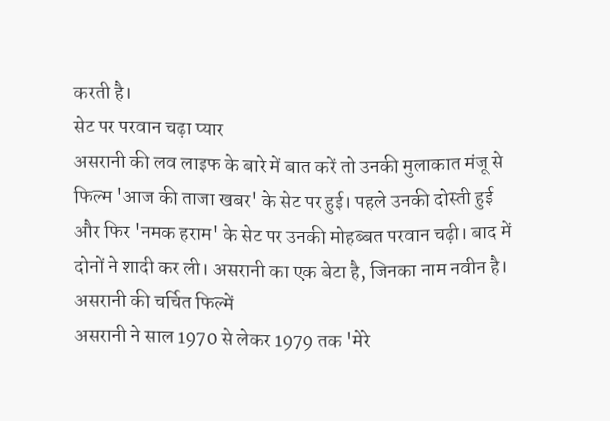करती है।
सेट पर परवान चढ़ा प्यार
असरानी की लव लाइफ के बारे में बात करें तो उनकी मुलाकात मंजू से फिल्म 'आज की ताजा खबर' के सेट पर हुई। पहले उनकी दोस्ती हुई और फिर 'नमक हराम' के सेट पर उनकी मोहब्बत परवान चढ़ी। बाद में दोनों ने शादी कर ली। असरानी का एक बेटा है, जिनका नाम नवीन है।
असरानी की चर्चित फिल्में
असरानी ने साल 1970 से लेकर 1979 तक 'मेरे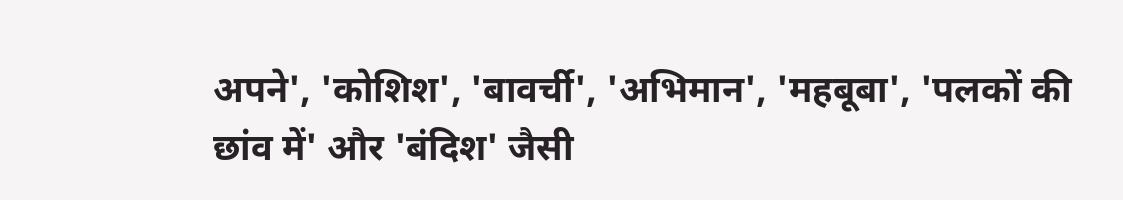अपने', 'कोशिश', 'बावर्ची', 'अभिमान', 'महबूबा', 'पलकों की छांव में' और 'बंदिश' जैसी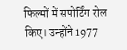फिल्मों में सपोर्टिंग रोल किए। उन्होंने 1977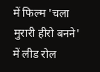में फिल्म 'चला मुरारी हीरो बनने' में लीड रोल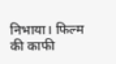निभाया। फिल्म की काफी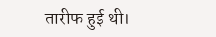तारीफ हुई थी।